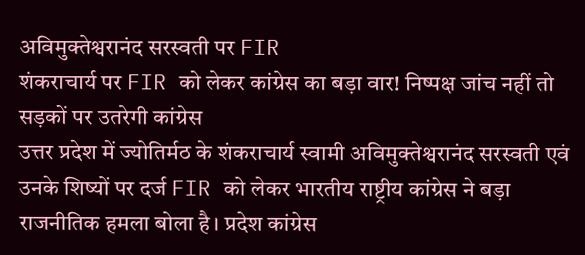अविमुक्तेश्वरानंद सरस्वती पर FIR
शंकराचार्य पर FIR को लेकर कांग्रेस का बड़ा वार! निष्पक्ष जांच नहीं तो सड़कों पर उतरेगी कांग्रेस
उत्तर प्रदेश में ज्योतिर्मठ के शंकराचार्य स्वामी अविमुक्तेश्वरानंद सरस्वती एवं उनके शिष्यों पर दर्ज FIR को लेकर भारतीय राष्ट्रीय कांग्रेस ने बड़ा राजनीतिक हमला बोला है। प्रदेश कांग्रेस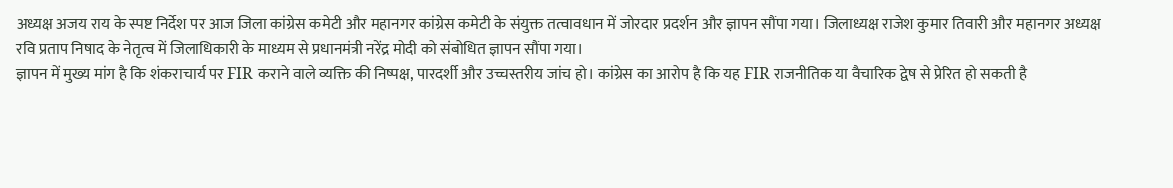अध्यक्ष अजय राय के स्पष्ट निर्देश पर आज जिला कांग्रेस कमेटी और महानगर कांग्रेस कमेटी के संयुक्त तत्वावधान में जोरदार प्रदर्शन और ज्ञापन सौंपा गया। जिलाध्यक्ष राजेश कुमार तिवारी और महानगर अध्यक्ष रवि प्रताप निषाद के नेतृत्व में जिलाधिकारी के माध्यम से प्रधानमंत्री नरेंद्र मोदी को संबोधित ज्ञापन सौंपा गया।
ज्ञापन में मुख्य मांग है कि शंकराचार्य पर FIR कराने वाले व्यक्ति की निष्पक्ष, पारदर्शी और उच्चस्तरीय जांच हो। कांग्रेस का आरोप है कि यह FIR राजनीतिक या वैचारिक द्वेष से प्रेरित हो सकती है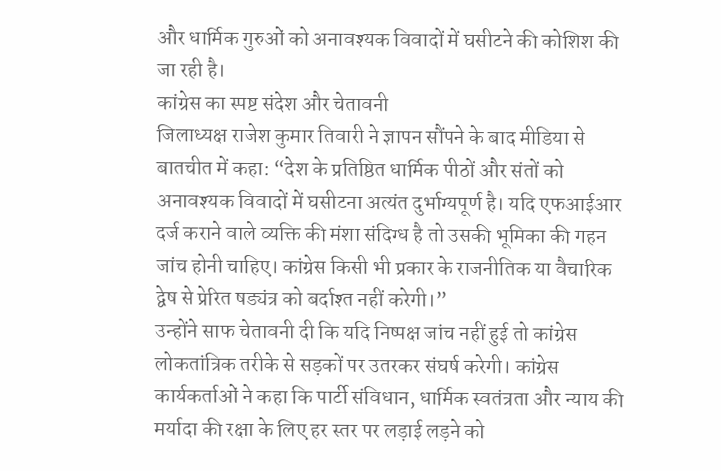और धार्मिक गुरुओं को अनावश्यक विवादों में घसीटने की कोशिश की जा रही है।
कांग्रेस का स्पष्ट संदेश और चेतावनी
जिलाध्यक्ष राजेश कुमार तिवारी ने ज्ञापन सौंपने के बाद मीडिया से बातचीत में कहा: “देश के प्रतिष्ठित धार्मिक पीठों और संतों को अनावश्यक विवादों में घसीटना अत्यंत दुर्भाग्यपूर्ण है। यदि एफआईआर दर्ज कराने वाले व्यक्ति की मंशा संदिग्ध है तो उसकी भूमिका की गहन जांच होनी चाहिए। कांग्रेस किसी भी प्रकार के राजनीतिक या वैचारिक द्वेष से प्रेरित षड्यंत्र को बर्दाश्त नहीं करेगी।”
उन्होंने साफ चेतावनी दी कि यदि निष्पक्ष जांच नहीं हुई तो कांग्रेस लोकतांत्रिक तरीके से सड़कों पर उतरकर संघर्ष करेगी। कांग्रेस कार्यकर्ताओं ने कहा कि पार्टी संविधान, धार्मिक स्वतंत्रता और न्याय की मर्यादा की रक्षा के लिए हर स्तर पर लड़ाई लड़ने को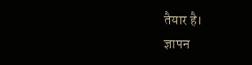तैयार है।
ज्ञापन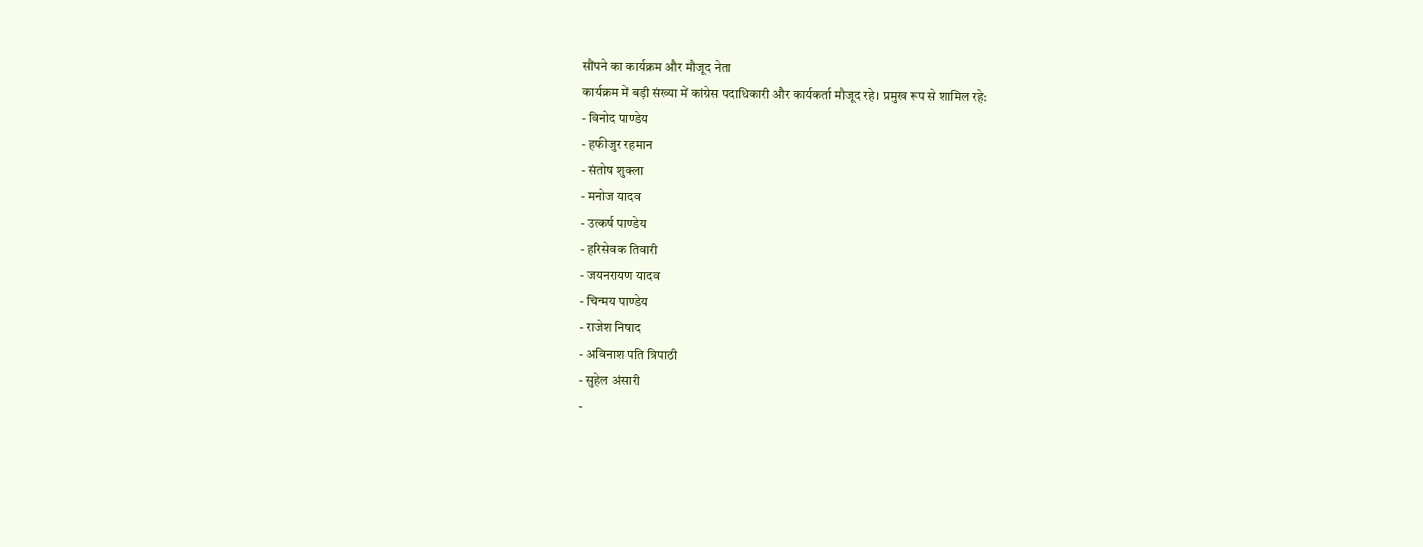सौंपने का कार्यक्रम और मौजूद नेता
कार्यक्रम में बड़ी संख्या में कांग्रेस पदाधिकारी और कार्यकर्ता मौजूद रहे। प्रमुख रूप से शामिल रहे:
- विनोद पाण्डेय
- हफीजुर रहमान
- संतोष शुक्ला
- मनोज यादव
- उत्कर्ष पाण्डेय
- हरिसेवक तिवारी
- जयनरायण यादव
- चिन्मय पाण्डेय
- राजेश निषाद
- अविनाश पति त्रिपाठी
- सुहेल अंसारी
-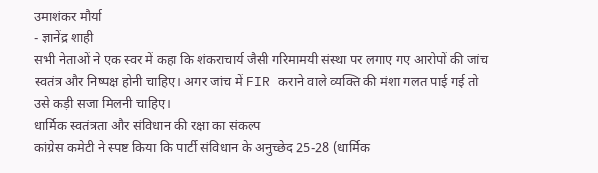उमाशंकर मौर्या
- ज्ञानेंद्र शाही
सभी नेताओं ने एक स्वर में कहा कि शंकराचार्य जैसी गरिमामयी संस्था पर लगाए गए आरोपों की जांच स्वतंत्र और निष्पक्ष होनी चाहिए। अगर जांच में FIR कराने वाले व्यक्ति की मंशा गलत पाई गई तो उसे कड़ी सजा मिलनी चाहिए।
धार्मिक स्वतंत्रता और संविधान की रक्षा का संकल्प
कांग्रेस कमेटी ने स्पष्ट किया कि पार्टी संविधान के अनुच्छेद 25-28 (धार्मिक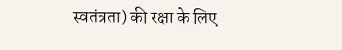स्वतंत्रता) की रक्षा के लिए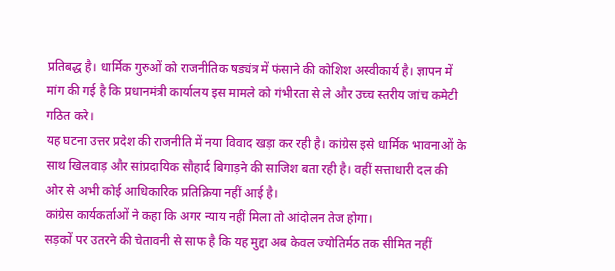प्रतिबद्ध है। धार्मिक गुरुओं को राजनीतिक षड्यंत्र में फंसाने की कोशिश अस्वीकार्य है। ज्ञापन में मांग की गई है कि प्रधानमंत्री कार्यालय इस मामले को गंभीरता से ले और उच्च स्तरीय जांच कमेटी गठित करे।
यह घटना उत्तर प्रदेश की राजनीति में नया विवाद खड़ा कर रही है। कांग्रेस इसे धार्मिक भावनाओं के साथ खिलवाड़ और सांप्रदायिक सौहार्द बिगाड़ने की साजिश बता रही है। वहीं सत्ताधारी दल की ओर से अभी कोई आधिकारिक प्रतिक्रिया नहीं आई है।
कांग्रेस कार्यकर्ताओं ने कहा कि अगर न्याय नहीं मिला तो आंदोलन तेज होगा।
सड़कों पर उतरने की चेतावनी से साफ है कि यह मुद्दा अब केवल ज्योतिर्मठ तक सीमित नहीं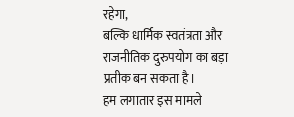रहेगा,
बल्कि धार्मिक स्वतंत्रता और राजनीतिक दुरुपयोग का बड़ा प्रतीक बन सकता है।
हम लगातार इस मामले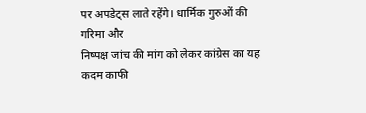पर अपडेट्स लाते रहेंगे। धार्मिक गुरुओं की गरिमा और
निष्पक्ष जांच की मांग को लेकर कांग्रेस का यह कदम काफी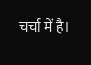चर्चा में है।